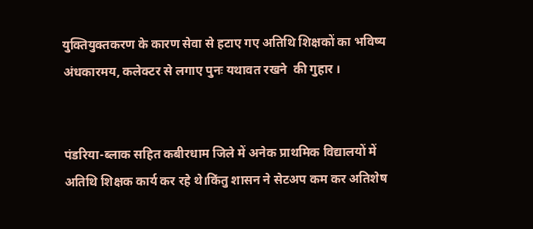युक्तियुक्तकरण के कारण सेवा से हटाए गए अतिथि शिक्षकों का भविष्य अंधकारमय, कलेक्टर से लगाए पुनः यथावत रखने  की गुहार ।


पंडरिया-ब्लाक सहित कबीरधाम जिले में अनेक प्राथमिक विद्यालयों में अतिथि शिक्षक कार्य कर रहे थे।किंतु शासन ने सेटअप कम कर अतिशेष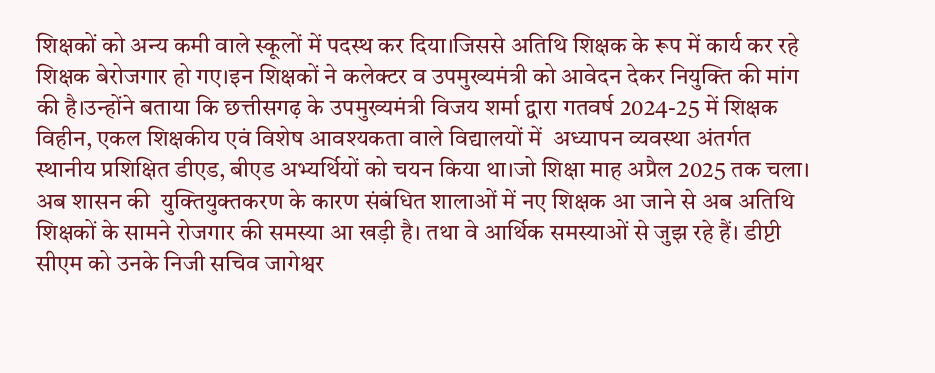शिक्षकों को अन्य कमी वाले स्कूलों में पदस्थ कर दिया।जिससे अतिथि शिक्षक के रूप में कार्य कर रहे शिक्षक बेरोजगार हो गए।इन शिक्षकों ने कलेक्टर व उपमुख्यमंत्री को आवेदन देकर नियुक्ति की मांग की है।उन्होंने बताया कि छत्तीसगढ़ के उपमुख्यमंत्री विजय शर्मा द्वारा गतवर्ष 2024-25 में शिक्षक विहीन, एकल शिक्षकीय एवं विशेष आवश्यकता वाले विद्यालयों में  अध्यापन व्यवस्था अंतर्गत स्थानीय प्रशिक्षित डीएड, बीएड अभ्यर्थियों को चयन किया था।जो शिक्षा माह अप्रैल 2025 तक चला। अब शासन की  युक्तियुक्तकरण के कारण संबंधित शालाओं में नए शिक्षक आ जाने से अब अतिथि शिक्षकों के सामने रोजगार की समस्या आ खड़ी है। तथा वे आर्थिक समस्याओं से जुझ रहे हैं। डीप्टी सीएम को उनके निजी सचिव जागेश्वर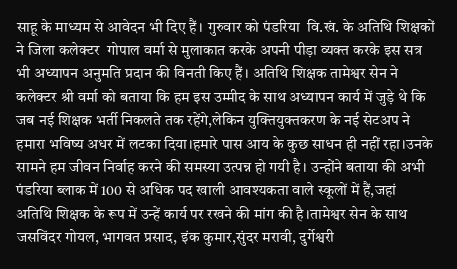साहू के माध्यम से आवेदन भी दिए हैं। गुरुवार को पंडरिया  वि.खं. के अतिथि शिक्षकों ने जिला कलेक्टर  गोपाल वर्मा से मुलाकात करके अपनी पीड़ा व्यक्त करके इस सत्र भी अध्यापन अनुमति प्रदान की विनती किए हैं। अतिथि शिक्षक तामेश्वर सेन ने कलेक्टर श्री वर्मा को बताया कि हम इस उम्मीद के साथ अध्यापन कार्य में जुड़े थे कि जब नई शिक्षक भर्ती निकलते तक रहेंगे,लेकिन युक्तियुक्तकरण के नई सेटअप ने हमारा भविष्य अधर में लटका दिया।हमारे पास आय के कुछ साधन ही नहीं रहा।उनके सामने हम जीवन निर्वाह करने की समस्या उत्पन्न हो गयी है। उन्होंने बताया की अभी पंडरिया ब्लाक में 100 से अधिक पद खाली आवश्यकता वाले स्कूलों में हैं,जहां अतिथि शिक्षक के रूप में उन्हें कार्य पर रखने की मांग की है।तामेश्वर सेन के साथ जसविंदर गोयल, भागवत प्रसाद, इंक कुमार,सुंदर मरावी, दुर्गेश्वरी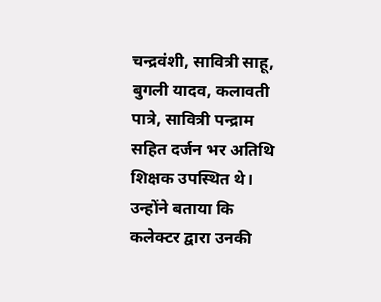चन्द्रवंशी, सावित्री साहू, बुगली यादव, कलावती पात्रे, सावित्री पन्द्राम सहित दर्जन भर अतिथि शिक्षक उपस्थित थे। उन्होंने बताया कि कलेक्टर द्वारा उनकी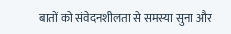बातों को संवेदनशीलता से समस्या सुना और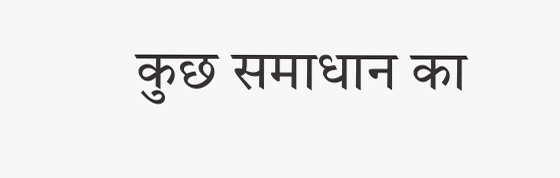कुछ समाधान का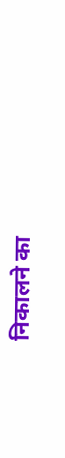निकालने का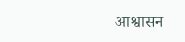आश्वासन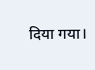दिया गया।